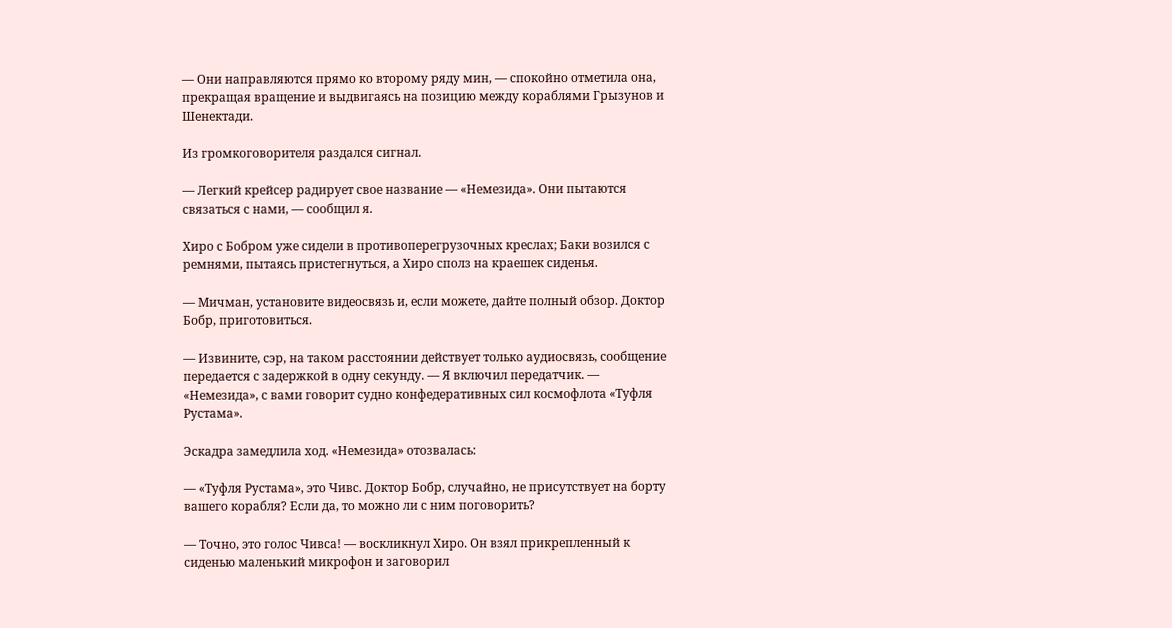— Они направляются прямо ко второму ряду мин, — спокойно отметила она, прекращая вращение и выдвигаясь на позицию между кораблями Грызунов и Шенектади.

Из громкоговорителя раздался сигнал.

— Легкий крейсер радирует свое название — «Немезида». Они пытаются связаться с нами, — сообщил я.

Хиро с Бобром уже сидели в противоперегрузочных креслах; Баки возился с ремнями, пытаясь пристегнуться, а Хиро сполз на краешек сиденья.

— Мичман, установите видеосвязь и, если можете, дайте полный обзор. Доктор Бобр, приготовиться.

— Извините, сэр, на таком расстоянии действует только аудиосвязь, сообщение передается с задержкой в одну секунду. — Я включил передатчик. — «Немезида», с вами говорит судно конфедеративных сил космофлота «Туфля Рустама».

Эскадра замедлила ход. «Немезида» отозвалась:

— «Туфля Рустама», это Чивс. Доктор Бобр, случайно, не присутствует на борту вашего корабля? Если да, то можно ли с ним поговорить?

— Точно, это голос Чивса! — воскликнул Хиро. Он взял прикрепленный к сиденью маленький микрофон и заговорил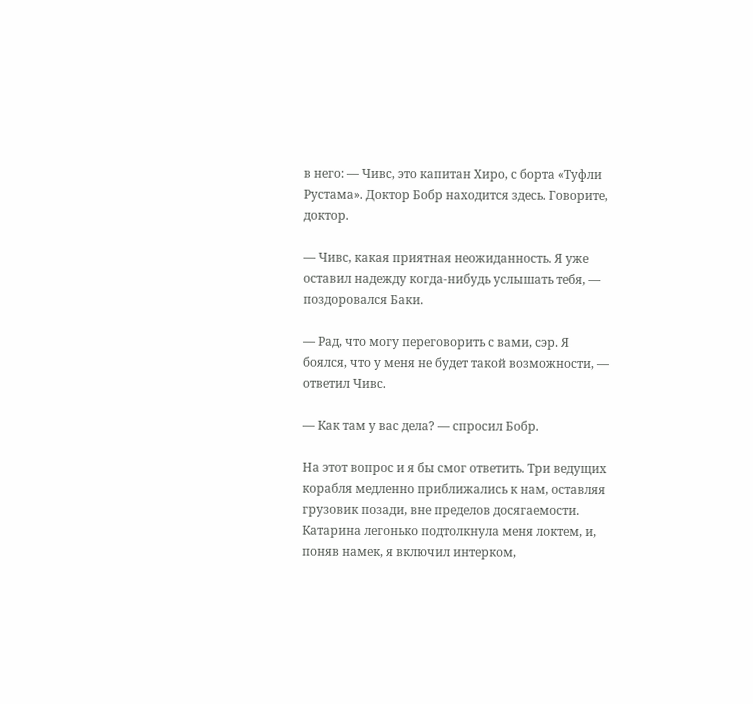в него: — Чивс, это капитан Хиро, с борта «Туфли Рустама». Доктор Бобр находится здесь. Говорите, доктор.

— Чивс, какая приятная неожиданность. Я уже оставил надежду когда-нибудь услышать тебя, — поздоровался Баки.

— Рад, что могу переговорить с вами, сэр. Я боялся, что у меня не будет такой возможности, — ответил Чивс.

— Как там у вас дела? — спросил Бобр.

На этот вопрос и я бы смог ответить. Три ведущих корабля медленно приближались к нам, оставляя грузовик позади, вне пределов досягаемости. Катарина легонько подтолкнула меня локтем, и, поняв намек, я включил интерком,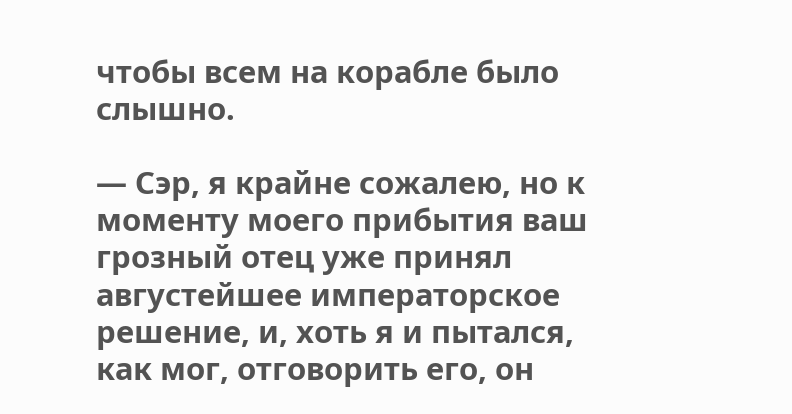чтобы всем на корабле было слышно.

— Сэр, я крайне сожалею, но к моменту моего прибытия ваш грозный отец уже принял августейшее императорское решение, и, хоть я и пытался, как мог, отговорить его, он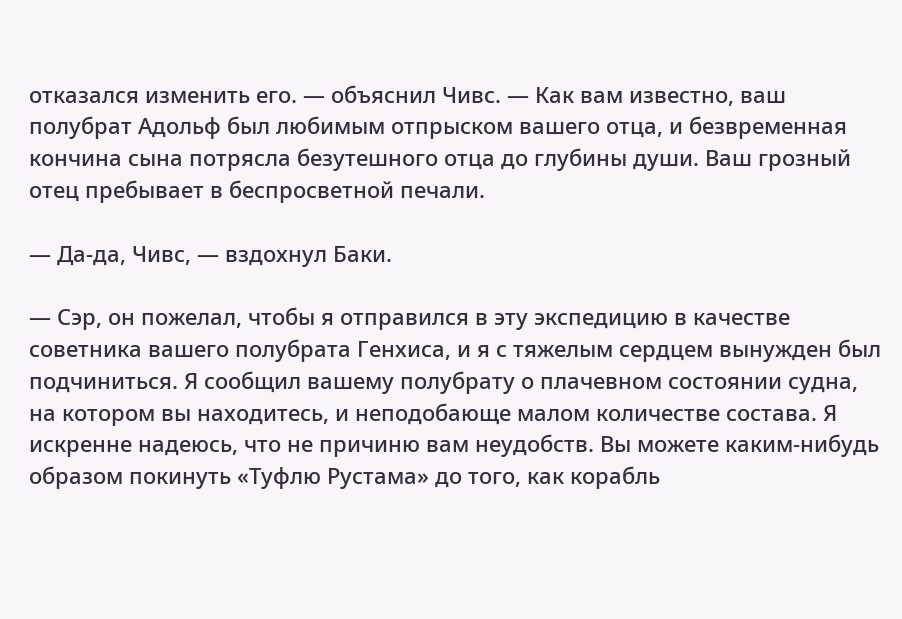отказался изменить его. — объяснил Чивс. — Как вам известно, ваш полубрат Адольф был любимым отпрыском вашего отца, и безвременная кончина сына потрясла безутешного отца до глубины души. Ваш грозный отец пребывает в беспросветной печали.

— Да-да, Чивс, — вздохнул Баки.

— Сэр, он пожелал, чтобы я отправился в эту экспедицию в качестве советника вашего полубрата Генхиса, и я с тяжелым сердцем вынужден был подчиниться. Я сообщил вашему полубрату о плачевном состоянии судна, на котором вы находитесь, и неподобающе малом количестве состава. Я искренне надеюсь, что не причиню вам неудобств. Вы можете каким-нибудь образом покинуть «Туфлю Рустама» до того, как корабль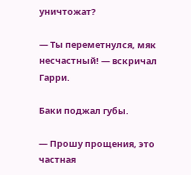уничтожат?

— Ты переметнулся, мяк несчастный! — вскричал Гарри.

Баки поджал губы.

— Прошу прощения, это частная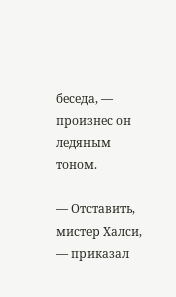беседа, — произнес он ледяным тоном.

— Отставить, мистер Халси, — приказал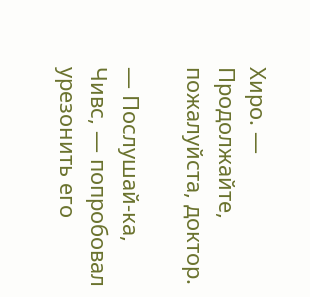Хиро. — Продолжайте, пожалуйста, доктор.

— Послушай-ка, Чивс, — попробовал урезонить его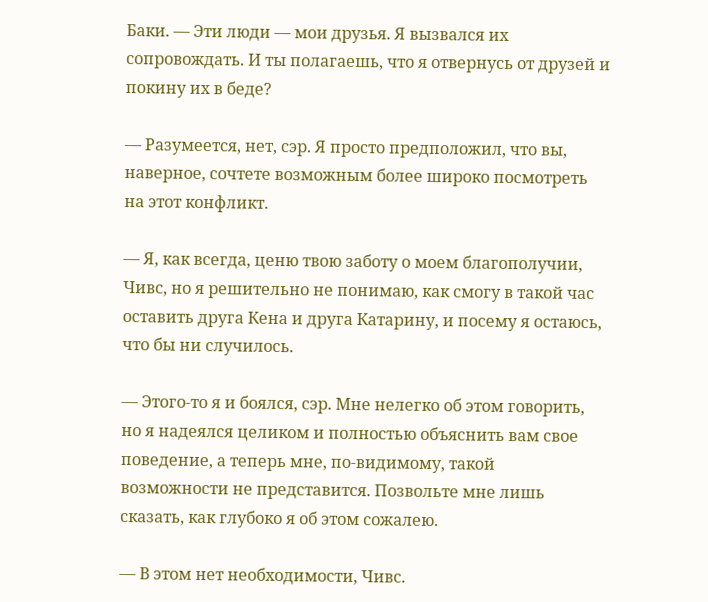Баки. — Эти люди — мои друзья. Я вызвался их сопровождать. И ты полагаешь, что я отвернусь от друзей и покину их в беде?

— Разумеется, нет, сэр. Я просто предположил, что вы, наверное, сочтете возможным более широко посмотреть на этот конфликт.

— Я, как всегда, ценю твою заботу о моем благополучии, Чивс, но я решительно не понимаю, как смогу в такой час оставить друга Кена и друга Катарину, и посему я остаюсь, что бы ни случилось.

— Этого-то я и боялся, сэр. Мне нелегко об этом говорить, но я надеялся целиком и полностью объяснить вам свое поведение, а теперь мне, по-видимому, такой возможности не представится. Позвольте мне лишь сказать, как глубоко я об этом сожалею.

— В этом нет необходимости, Чивс.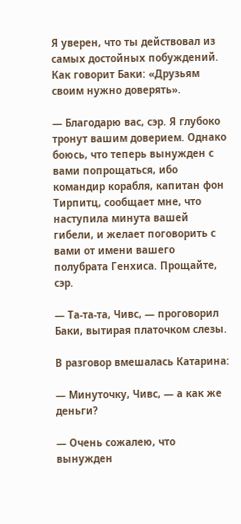Я уверен, что ты действовал из самых достойных побуждений. Как говорит Баки: «Друзьям своим нужно доверять».

— Благодарю вас, сэр. Я глубоко тронут вашим доверием. Однако боюсь, что теперь вынужден с вами попрощаться, ибо командир корабля, капитан фон Тирпитц, сообщает мне, что наступила минута вашей гибели, и желает поговорить с вами от имени вашего полубрата Генхиса. Прощайте, сэр.

— Та-та-та, Чивс, — проговорил Баки, вытирая платочком слезы.

В разговор вмешалась Катарина:

— Минуточку, Чивс, — а как же деньги?

— Очень сожалею, что вынужден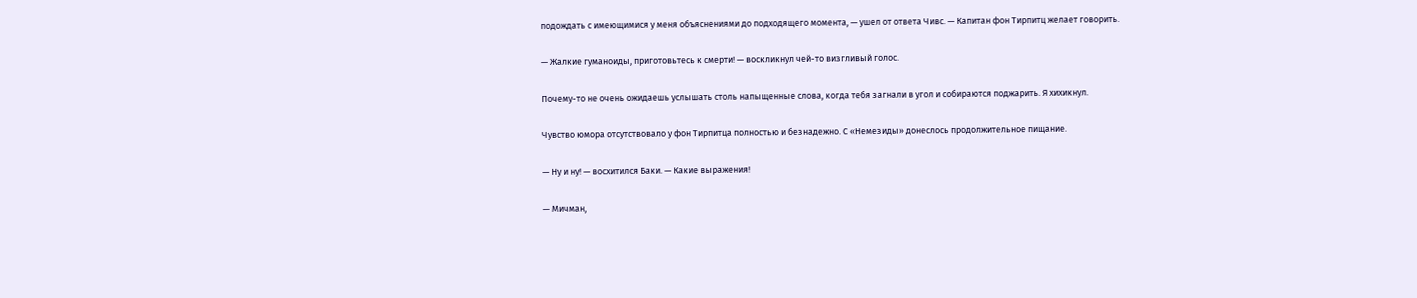подождать с имеющимися у меня объяснениями до подходящего момента, — ушел от ответа Чивс. — Капитан фон Тирпитц желает говорить.

— Жалкие гуманоиды, приготовьтесь к смерти! — воскликнул чей-то визгливый голос.

Почему-то не очень ожидаешь услышать столь напыщенные слова, когда тебя загнали в угол и собираются поджарить. Я хихикнул.

Чувство юмора отсутствовало у фон Тирпитца полностью и безнадежно. С «Немезиды» донеслось продолжительное пищание.

— Ну и ну! — восхитился Баки. — Какие выражения!

— Мичман,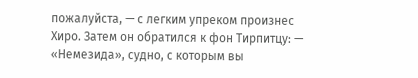пожалуйста, — с легким упреком произнес Хиро. Затем он обратился к фон Тирпитцу: — «Немезида», судно, с которым вы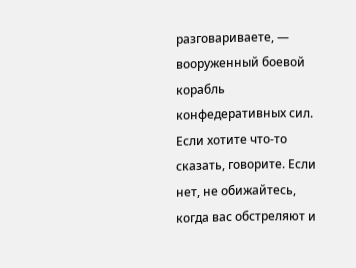разговариваете, — вооруженный боевой корабль конфедеративных сил. Если хотите что-то сказать, говорите. Если нет, не обижайтесь, когда вас обстреляют и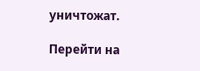уничтожат.

Перейти на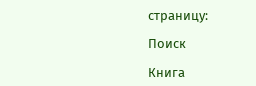страницу:

Поиск

Книга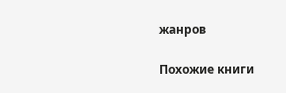жанров

Похожие книги